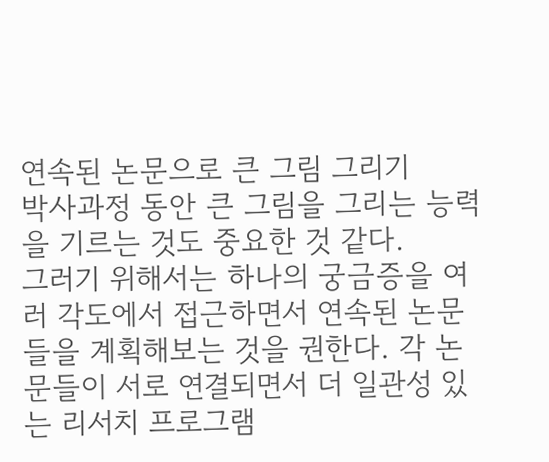연속된 논문으로 큰 그림 그리기
박사과정 동안 큰 그림을 그리는 능력을 기르는 것도 중요한 것 같다.
그러기 위해서는 하나의 궁금증을 여러 각도에서 접근하면서 연속된 논문들을 계획해보는 것을 권한다. 각 논문들이 서로 연결되면서 더 일관성 있는 리서치 프로그램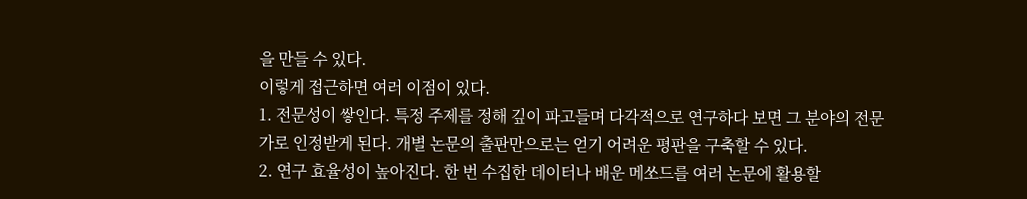을 만들 수 있다.
이렇게 접근하면 여러 이점이 있다.
1. 전문성이 쌓인다. 특정 주제를 정해 깊이 파고들며 다각적으로 연구하다 보면 그 분야의 전문가로 인정받게 된다. 개별 논문의 출판만으로는 얻기 어려운 평판을 구축할 수 있다.
2. 연구 효율성이 높아진다. 한 번 수집한 데이터나 배운 메쏘드를 여러 논문에 활용할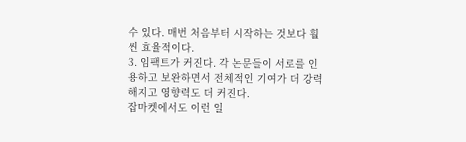수 있다. 매번 처음부터 시작하는 것보다 훨씬 효율적이다.
3. 임팩트가 커진다. 각 논문들이 서로를 인용하고 보완하면서 전체적인 기여가 더 강력해지고 영향력도 더 커진다.
잡마켓에서도 이런 일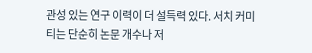관성 있는 연구 이력이 더 설득력 있다. 서치 커미티는 단순히 논문 개수나 저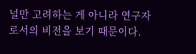널만 고려하는 게 아니라 연구자로서의 비전을 보기 때문이다.